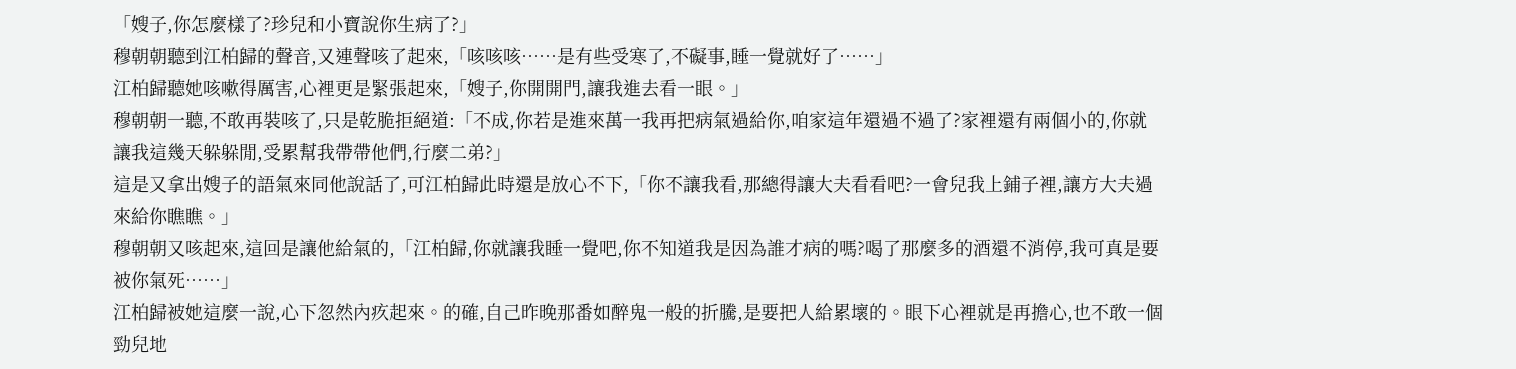「嫂子,你怎麼樣了?珍兒和小寶說你生病了?」
穆朝朝聽到江柏歸的聲音,又連聲咳了起來,「咳咳咳……是有些受寒了,不礙事,睡一覺就好了……」
江柏歸聽她咳嗽得厲害,心裡更是緊張起來,「嫂子,你開開門,讓我進去看一眼。」
穆朝朝一聽,不敢再裝咳了,只是乾脆拒絕道:「不成,你若是進來萬一我再把病氣過給你,咱家這年還過不過了?家裡還有兩個小的,你就讓我這幾天躲躲閒,受累幫我帶帶他們,行麼二弟?」
這是又拿出嫂子的語氣來同他說話了,可江柏歸此時還是放心不下,「你不讓我看,那總得讓大夫看看吧?一會兒我上鋪子裡,讓方大夫過來給你瞧瞧。」
穆朝朝又咳起來,這回是讓他給氣的,「江柏歸,你就讓我睡一覺吧,你不知道我是因為誰才病的嗎?喝了那麼多的酒還不消停,我可真是要被你氣死……」
江柏歸被她這麼一說,心下忽然內疚起來。的確,自己昨晚那番如醉鬼一般的折騰,是要把人給累壞的。眼下心裡就是再擔心,也不敢一個勁兒地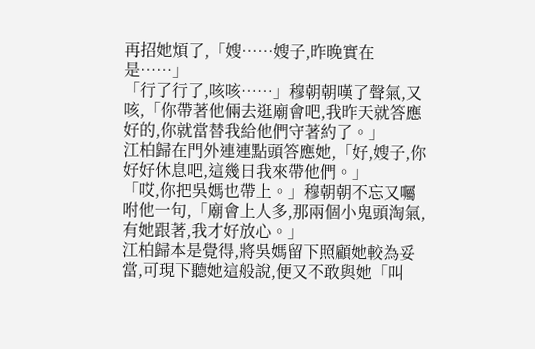再招她煩了,「嫂……嫂子,昨晚實在是……」
「行了行了,咳咳……」穆朝朝嘆了聲氣,又咳,「你帶著他倆去逛廟會吧,我昨天就答應好的,你就當替我給他們守著約了。」
江柏歸在門外連連點頭答應她,「好,嫂子,你好好休息吧,這幾日我來帶他們。」
「哎,你把吳媽也帶上。」穆朝朝不忘又囑咐他一句,「廟會上人多,那兩個小鬼頭淘氣,有她跟著,我才好放心。」
江柏歸本是覺得,將吳媽留下照顧她較為妥當,可現下聽她這般說,便又不敢與她「叫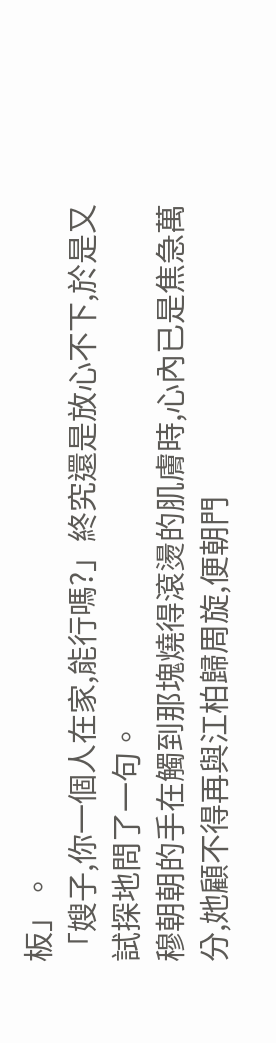板」。
「嫂子,你一個人在家,能行嗎?」終究還是放心不下,於是又試探地問了一句。
穆朝朝的手在觸到那塊燒得滾燙的肌膚時,心內已是焦急萬分,她顧不得再與江柏歸周旋,便朝門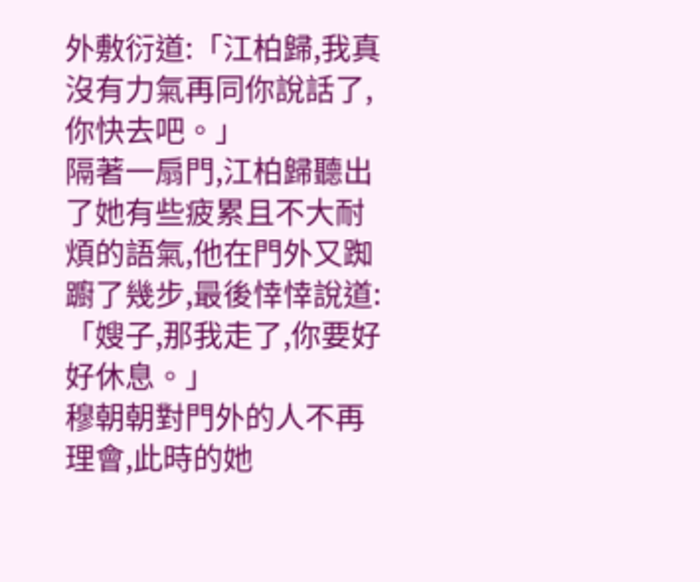外敷衍道:「江柏歸,我真沒有力氣再同你說話了,你快去吧。」
隔著一扇門,江柏歸聽出了她有些疲累且不大耐煩的語氣,他在門外又踟躕了幾步,最後悻悻說道:「嫂子,那我走了,你要好好休息。」
穆朝朝對門外的人不再理會,此時的她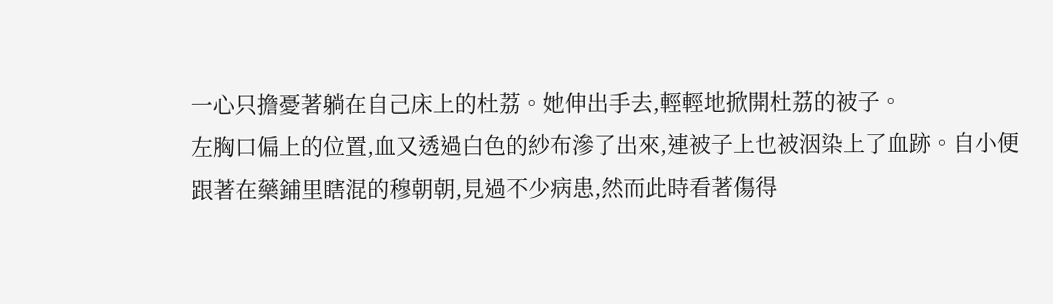一心只擔憂著躺在自己床上的杜荔。她伸出手去,輕輕地掀開杜荔的被子。
左胸口偏上的位置,血又透過白色的紗布滲了出來,連被子上也被洇染上了血跡。自小便跟著在藥鋪里瞎混的穆朝朝,見過不少病患,然而此時看著傷得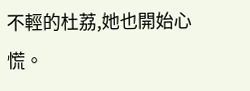不輕的杜荔,她也開始心慌。